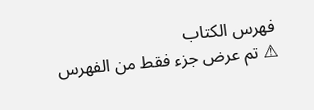فهرس الكتاب
⚠ تم عرض جزء فقط من الفهرس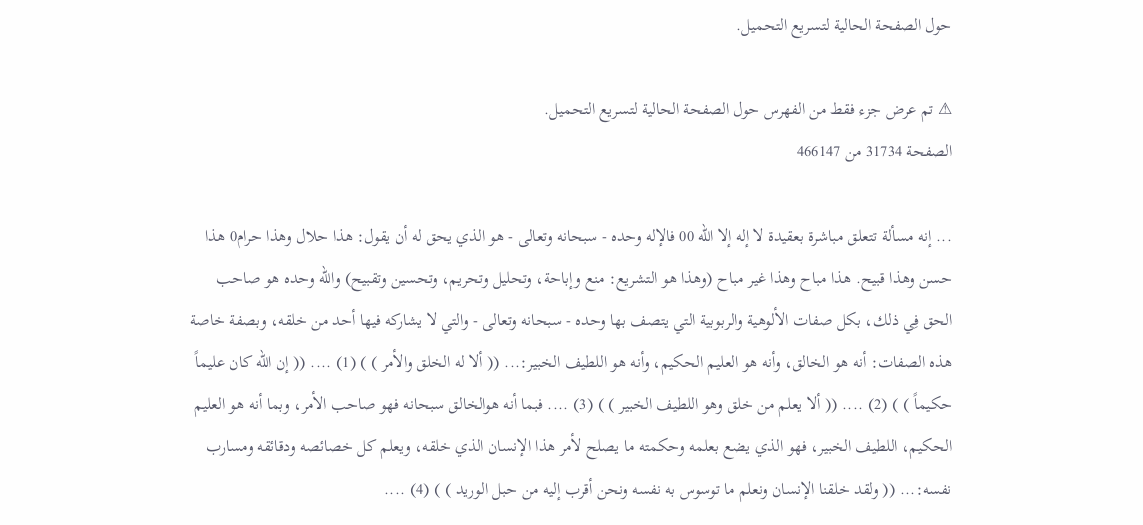حول الصفحة الحالية لتسريع التحميل.

⚠ تم عرض جزء فقط من الفهرس حول الصفحة الحالية لتسريع التحميل.
الصفحة 31734 من 466147

... إنه مسألة تتعلق مباشرة بعقيدة لا إله إلا الله 00 فالإله وحده - سبحانه وتعالى - هو الذي يحق له أن يقول: هذا حلال وهذا حرام0 هذا حسن وهذا قبيح. هذا مباح وهذا غير مباح (وهذا هو التشريع: منع وإباحة، وتحليل وتحريم، وتحسين وتقبيح) والله وحده هو صاحب الحق فِي ذلك، بكل صفات الألوهية والربوبية التي يتصف بها وحده - سبحانه وتعالى - والتي لا يشاركه فيها أحد من خلقه، وبصفة خاصة هذه الصفات: أنه هو الخالق، وأنه هو العليم الحكيم، وأنه هو اللطيف الخبير:... (( ألا له الخلق والأمر ) ) (1) .... (( إن الله كان عليماً حكيماً ) ) (2) .... (( ألا يعلم من خلق وهو اللطيف الخبير ) ) (3) .... فبما أنه هوالخالق سبحانه فهو صاحب الأمر، وبما أنه هو العليم الحكيم، اللطيف الخبير، فهو الذي يضع بعلمه وحكمته ما يصلح لأمر هذا الإنسان الذي خلقه، ويعلم كل خصائصه ودقائقه ومسارب نفسه:... (( ولقد خلقنا الإنسان ونعلم ما توسوس به نفسه ونحن أقرب إليه من حبل الوريد ) ) (4) ....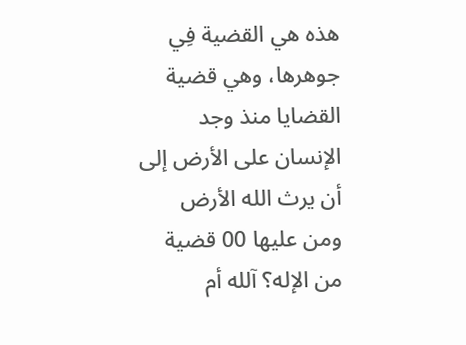هذه هي القضية فِي جوهرها، وهي قضية القضايا منذ وجد الإنسان على الأرض إلى أن يرث الله الأرض ومن عليها 00 قضية من الإله؟ آلله أم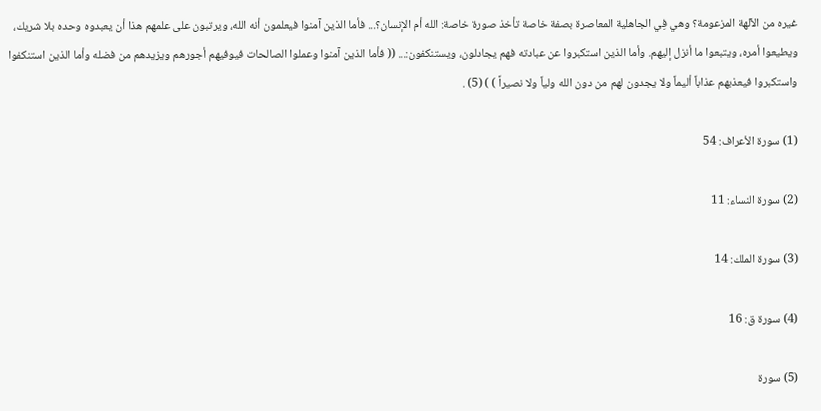غيره من الآلهة المزعومة؟ وهي فِي الجاهلية المعاصرة بصفة خاصة تأخذ صورة خاصة: الله أم الإنسان؟... فأما الذين آمنوا فيعلمون أنه الله، ويرتبون على علمهم هذا أن يعبدوه وحده بلا شريك، ويطيعوا أمره، ويتبعوا ما أنزل إليهم. وأما الذين استكبروا عن عبادته فهم يجادلون، ويستنكفون:... (( فأما الذين آمنوا وعملوا الصالحات فيوفيهم أجورهم ويزيدهم من فضله وأما الذين استنكفوا واستكبروا فيعذبهم عذاباً أليماً ولا يجدون لهم من دون الله ولياً ولا نصيراً ) ) (5) .

(1) سورة الأعراف: 54

(2) سورة النساء: 11

(3) سورة الملك: 14

(4) سورة ق: 16

(5) سورة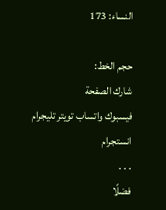النساء: 173

حجم الخط:
شارك الصفحة
فيسبوك واتساب تويتر تليجرام انستجرام
. . .
فضلًا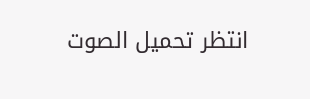انتظر تحميل الصوت